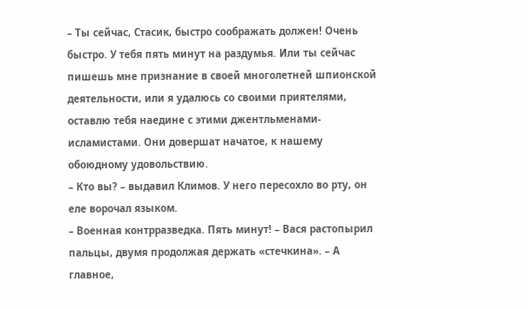– Ты сейчас, Стасик, быстро соображать должен! Очень быстро. У тебя пять минут на раздумья. Или ты сейчас пишешь мне признание в своей многолетней шпионской деятельности, или я удалюсь со своими приятелями, оставлю тебя наедине с этими джентльменами-исламистами. Они довершат начатое, к нашему обоюдному удовольствию.
– Кто вы? – выдавил Климов. У него пересохло во рту, он еле ворочал языком.
– Военная контрразведка. Пять минут! – Вася растопырил пальцы, двумя продолжая держать «стечкина». – А главное,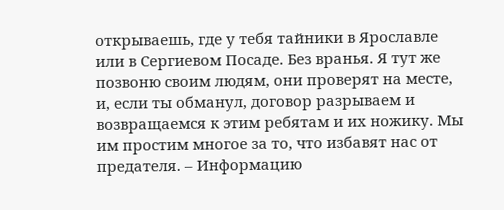открываешь, где у тебя тайники в Ярославле или в Сергиевом Посаде. Без вранья. Я тут же позвоню своим людям, они проверят на месте, и, если ты обманул, договор разрываем и возвращаемся к этим ребятам и их ножику. Мы им простим многое за то, что избавят нас от предателя. – Информацию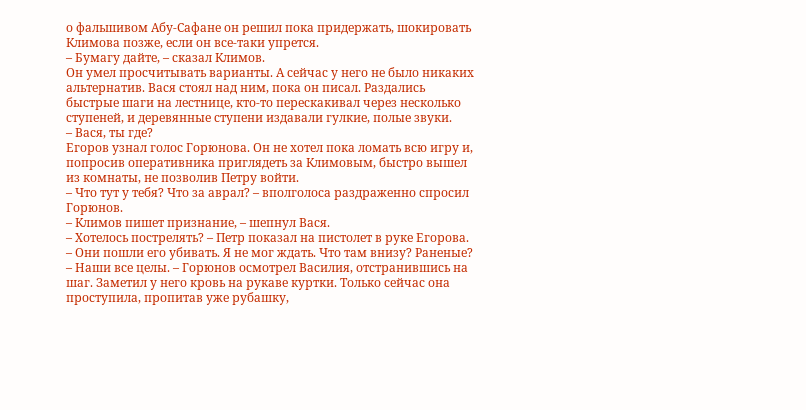о фальшивом Абу-Сафане он решил пока придержать, шокировать Климова позже, если он все-таки упрется.
– Бумагу дайте, – сказал Климов.
Он умел просчитывать варианты. А сейчас у него не было никаких альтернатив. Вася стоял над ним, пока он писал. Раздались быстрые шаги на лестнице, кто-то перескакивал через несколько ступеней, и деревянные ступени издавали гулкие, полые звуки.
– Вася, ты где?
Егоров узнал голос Горюнова. Он не хотел пока ломать всю игру и, попросив оперативника приглядеть за Климовым, быстро вышел из комнаты, не позволив Петру войти.
– Что тут у тебя? Что за аврал? – вполголоса раздраженно спросил Горюнов.
– Климов пишет признание, – шепнул Вася.
– Хотелось пострелять? – Петр показал на пистолет в руке Егорова.
– Они пошли его убивать. Я не мог ждать. Что там внизу? Раненые?
– Наши все целы. – Горюнов осмотрел Василия, отстранившись на шаг. Заметил у него кровь на рукаве куртки. Только сейчас она проступила, пропитав уже рубашку,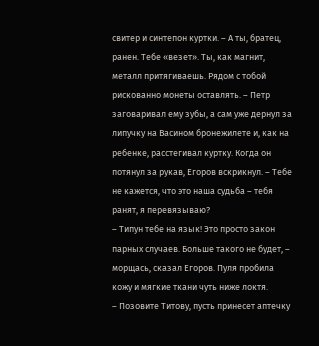свитер и синтепон куртки. – А ты, братец, ранен. Тебе «везет». Ты, как магнит, металл притягиваешь. Рядом с тобой рискованно монеты оставлять. – Петр заговаривал ему зубы, а сам уже дернул за липучку на Васином бронежилете и, как на ребенке, расстегивал куртку. Когда он потянул за рукав, Егоров вскрикнул. – Тебе не кажется, что это наша судьба – тебя ранят, я перевязываю?
– Типун тебе на язык! Это просто закон парных случаев. Больше такого не будет, – морщась, сказал Егоров. Пуля пробила кожу и мягкие ткани чуть ниже локтя.
– Позовите Титову, пусть принесет аптечку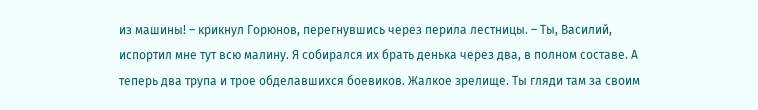из машины! – крикнул Горюнов, перегнувшись через перила лестницы. – Ты, Василий, испортил мне тут всю малину. Я собирался их брать денька через два, в полном составе. А теперь два трупа и трое обделавшихся боевиков. Жалкое зрелище. Ты гляди там за своим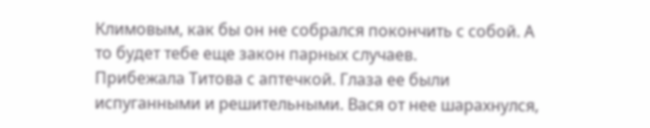Климовым, как бы он не собрался покончить с собой. А то будет тебе еще закон парных случаев.
Прибежала Титова с аптечкой. Глаза ее были испуганными и решительными. Вася от нее шарахнулся,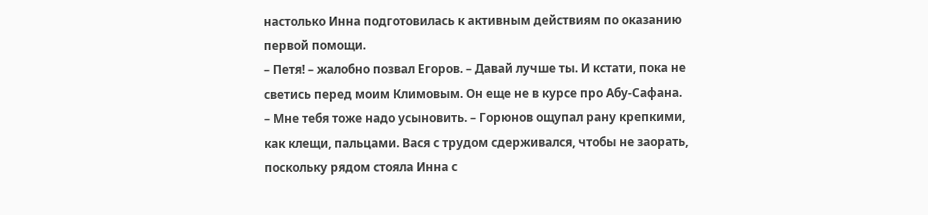настолько Инна подготовилась к активным действиям по оказанию первой помощи.
– Петя! – жалобно позвал Егоров. – Давай лучше ты. И кстати, пока не светись перед моим Климовым. Он еще не в курсе про Абу-Сафана.
– Мне тебя тоже надо усыновить. – Горюнов ощупал рану крепкими, как клещи, пальцами. Вася с трудом сдерживался, чтобы не заорать, поскольку рядом стояла Инна с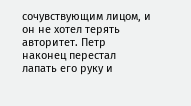сочувствующим лицом, и он не хотел терять авторитет. Петр наконец перестал лапать его руку и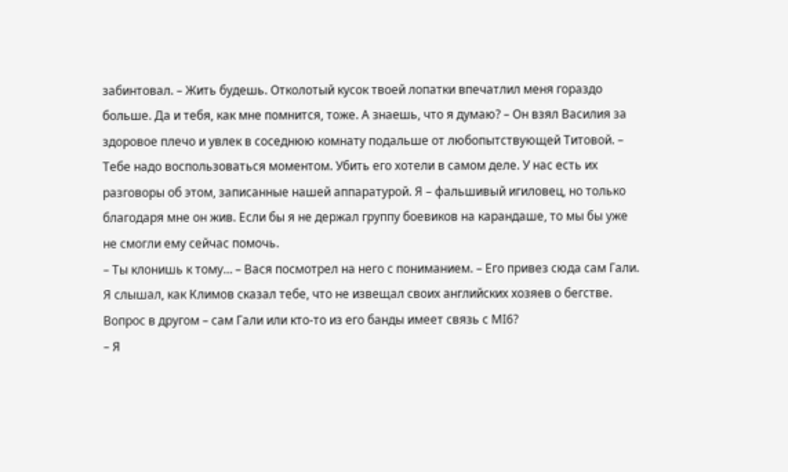забинтовал. – Жить будешь. Отколотый кусок твоей лопатки впечатлил меня гораздо больше. Да и тебя, как мне помнится, тоже. А знаешь, что я думаю? – Он взял Василия за здоровое плечо и увлек в соседнюю комнату подальше от любопытствующей Титовой. – Тебе надо воспользоваться моментом. Убить его хотели в самом деле. У нас есть их разговоры об этом, записанные нашей аппаратурой. Я – фальшивый игиловец, но только благодаря мне он жив. Если бы я не держал группу боевиков на карандаше, то мы бы уже не смогли ему сейчас помочь.
– Ты клонишь к тому… – Вася посмотрел на него с пониманием. – Его привез сюда сам Гали. Я слышал, как Климов сказал тебе, что не извещал своих английских хозяев о бегстве. Вопрос в другом – сам Гали или кто-то из его банды имеет связь с МI6?
– Я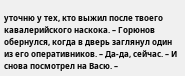уточню у тех, кто выжил после твоего кавалерийского наскока. – Горюнов обернулся, когда в дверь заглянул один из его оперативников. – Да-да, сейчас. – И снова посмотрел на Васю. –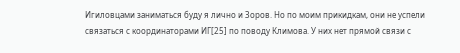Игиловцами заниматься буду я лично и Зоров. Но по моим прикидкам, они не успели связаться с координаторами ИГ[25] по поводу Климова. У них нет прямой связи с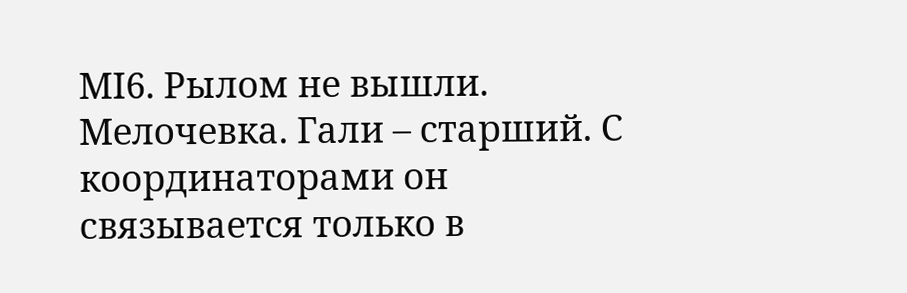МI6. Рылом не вышли. Мелочевка. Гали – старший. С координаторами он связывается только в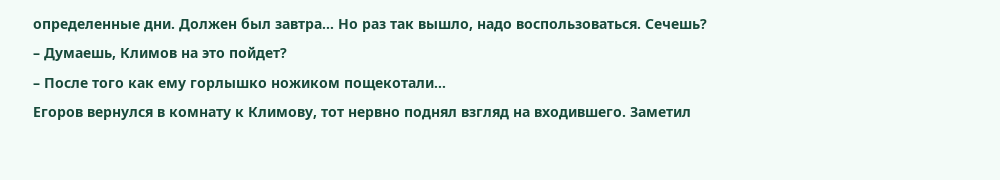определенные дни. Должен был завтра… Но раз так вышло, надо воспользоваться. Сечешь?
– Думаешь, Климов на это пойдет?
– После того как ему горлышко ножиком пощекотали…
Егоров вернулся в комнату к Климову, тот нервно поднял взгляд на входившего. Заметил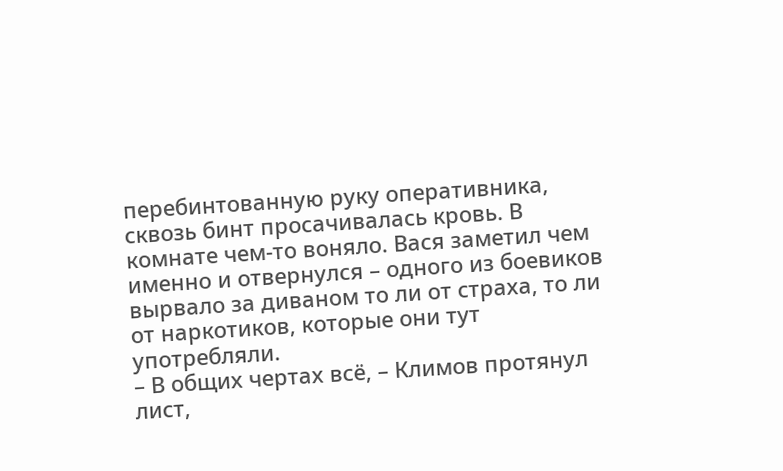перебинтованную руку оперативника, сквозь бинт просачивалась кровь. В комнате чем-то воняло. Вася заметил чем именно и отвернулся – одного из боевиков вырвало за диваном то ли от страха, то ли от наркотиков, которые они тут употребляли.
– В общих чертах всё, – Климов протянул лист,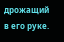дрожащий в его руке.